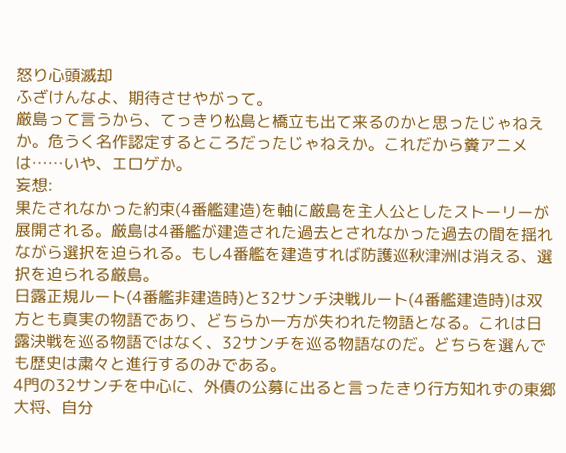怒り心頭滅却
ふざけんなよ、期待させやがって。
厳島って言うから、てっきり松島と橋立も出て来るのかと思ったじゃねえか。危うく名作認定するところだったじゃねえか。これだから糞アニメは……いや、エロゲか。
妄想:
果たされなかった約束(4番艦建造)を軸に厳島を主人公としたストーリーが展開される。厳島は4番艦が建造された過去とされなかった過去の間を揺れながら選択を迫られる。もし4番艦を建造すれば防護巡秋津洲は消える、選択を迫られる厳島。
日露正規ルート(4番艦非建造時)と32サンチ決戦ルート(4番艦建造時)は双方とも真実の物語であり、どちらか一方が失われた物語となる。これは日露決戦を巡る物語ではなく、32サンチを巡る物語なのだ。どちらを選んでも歴史は粛々と進行するのみである。
4門の32サンチを中心に、外債の公募に出ると言ったきり行方知れずの東郷大将、自分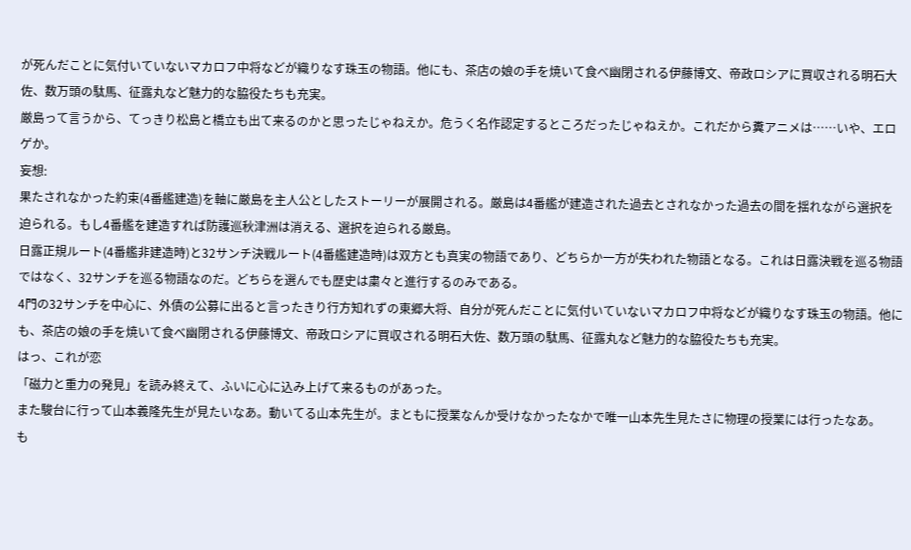が死んだことに気付いていないマカロフ中将などが織りなす珠玉の物語。他にも、茶店の娘の手を焼いて食べ幽閉される伊藤博文、帝政ロシアに買収される明石大佐、数万頭の駄馬、征露丸など魅力的な脇役たちも充実。
厳島って言うから、てっきり松島と橋立も出て来るのかと思ったじゃねえか。危うく名作認定するところだったじゃねえか。これだから糞アニメは……いや、エロゲか。
妄想:
果たされなかった約束(4番艦建造)を軸に厳島を主人公としたストーリーが展開される。厳島は4番艦が建造された過去とされなかった過去の間を揺れながら選択を迫られる。もし4番艦を建造すれば防護巡秋津洲は消える、選択を迫られる厳島。
日露正規ルート(4番艦非建造時)と32サンチ決戦ルート(4番艦建造時)は双方とも真実の物語であり、どちらか一方が失われた物語となる。これは日露決戦を巡る物語ではなく、32サンチを巡る物語なのだ。どちらを選んでも歴史は粛々と進行するのみである。
4門の32サンチを中心に、外債の公募に出ると言ったきり行方知れずの東郷大将、自分が死んだことに気付いていないマカロフ中将などが織りなす珠玉の物語。他にも、茶店の娘の手を焼いて食べ幽閉される伊藤博文、帝政ロシアに買収される明石大佐、数万頭の駄馬、征露丸など魅力的な脇役たちも充実。
はっ、これが恋
「磁力と重力の発見」を読み終えて、ふいに心に込み上げて来るものがあった。
また駿台に行って山本義隆先生が見たいなあ。動いてる山本先生が。まともに授業なんか受けなかったなかで唯一山本先生見たさに物理の授業には行ったなあ。
も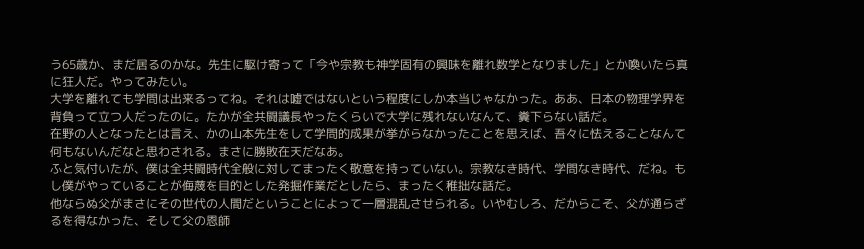う65歳か、まだ居るのかな。先生に駆け寄って「今や宗教も神学固有の興味を離れ数学となりました」とか喚いたら真に狂人だ。やってみたい。
大学を離れても学問は出来るってね。それは嘘ではないという程度にしか本当じゃなかった。ああ、日本の物理学界を背負って立つ人だったのに。たかが全共闘議長やったくらいで大学に残れないなんて、糞下らない話だ。
在野の人となったとは言え、かの山本先生をして学問的成果が挙がらなかったことを思えば、吾々に怯えることなんて何もないんだなと思わされる。まさに勝敗在天だなあ。
ふと気付いたが、僕は全共闘時代全般に対してまったく敬意を持っていない。宗教なき時代、学問なき時代、だね。もし僕がやっていることが侮蔑を目的とした発掘作業だとしたら、まったく稚拙な話だ。
他ならぬ父がまさにその世代の人間だということによって一層混乱させられる。いやむしろ、だからこそ、父が通らざるを得なかった、そして父の恩師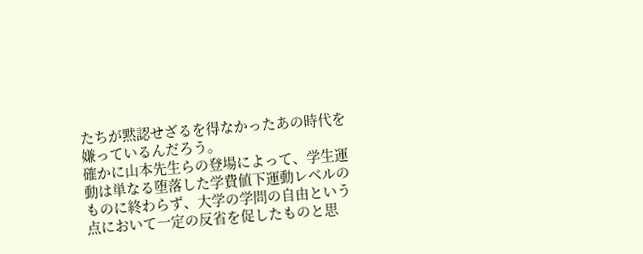たちが黙認せざるを得なかったあの時代を嫌っているんだろう。
確かに山本先生らの登場によって、学生運動は単なる堕落した学費値下運動レベルのものに終わらず、大学の学問の自由という点において一定の反省を促したものと思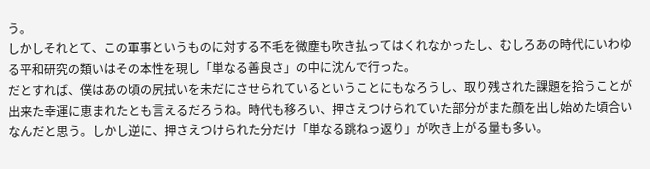う。
しかしそれとて、この軍事というものに対する不毛を微塵も吹き払ってはくれなかったし、むしろあの時代にいわゆる平和研究の類いはその本性を現し「単なる善良さ」の中に沈んで行った。
だとすれば、僕はあの頃の尻拭いを未だにさせられているということにもなろうし、取り残された課題を拾うことが出来た幸運に恵まれたとも言えるだろうね。時代も移ろい、押さえつけられていた部分がまた顔を出し始めた頃合いなんだと思う。しかし逆に、押さえつけられた分だけ「単なる跳ねっ返り」が吹き上がる量も多い。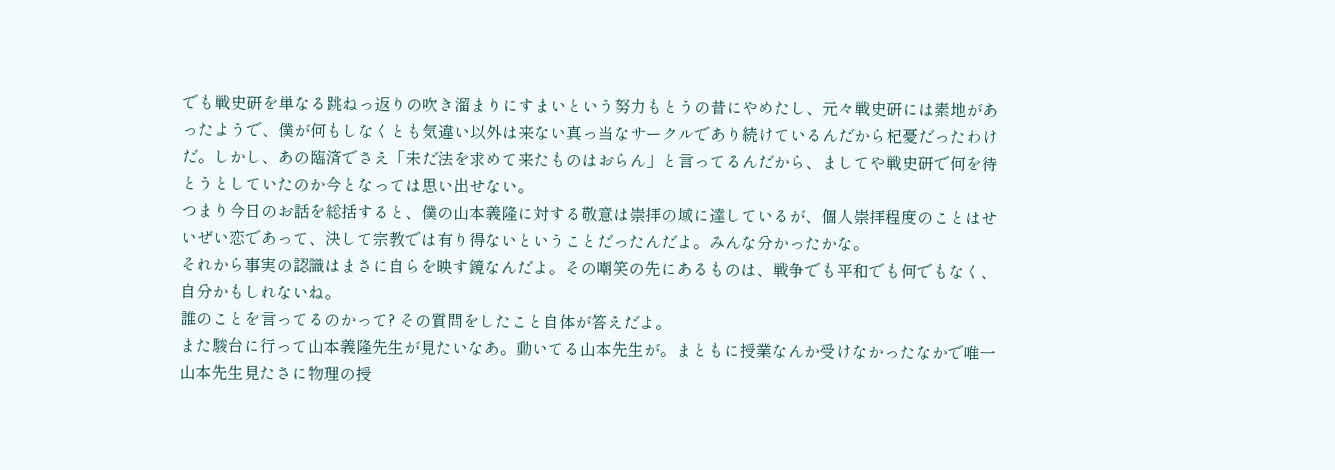でも戦史研を単なる跳ねっ返りの吹き溜まりにすまいという努力もとうの昔にやめたし、元々戦史研には素地があったようで、僕が何もしなくとも気違い以外は来ない真っ当なサークルであり続けているんだから杞憂だったわけだ。しかし、あの臨済でさえ「未だ法を求めて来たものはおらん」と言ってるんだから、ましてや戦史研で何を待とうとしていたのか今となっては思い出せない。
つまり今日のお話を総括すると、僕の山本義隆に対する敬意は崇拝の域に達しているが、個人崇拝程度のことはせいぜい恋であって、決して宗教では有り得ないということだったんだよ。みんな分かったかな。
それから事実の認識はまさに自らを映す鏡なんだよ。その嘲笑の先にあるものは、戦争でも平和でも何でもなく、自分かもしれないね。
誰のことを言ってるのかって? その質問をしたこと自体が答えだよ。
また駿台に行って山本義隆先生が見たいなあ。動いてる山本先生が。まともに授業なんか受けなかったなかで唯一山本先生見たさに物理の授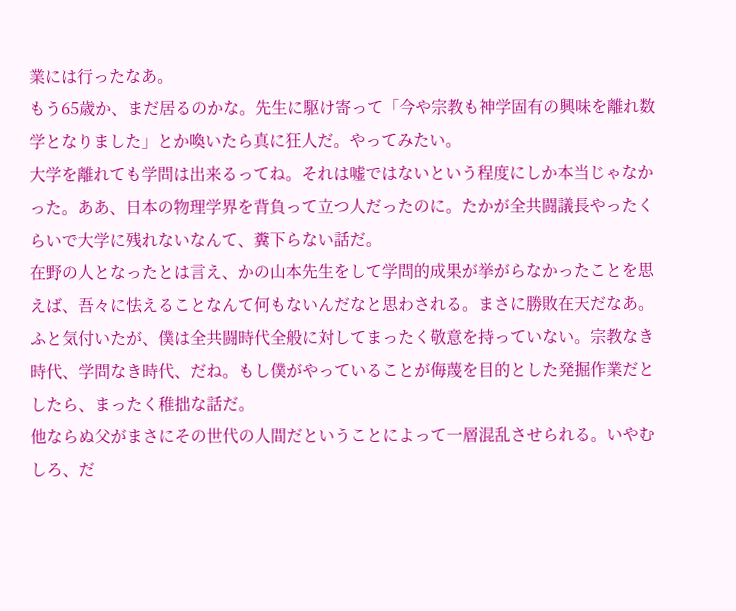業には行ったなあ。
もう65歳か、まだ居るのかな。先生に駆け寄って「今や宗教も神学固有の興味を離れ数学となりました」とか喚いたら真に狂人だ。やってみたい。
大学を離れても学問は出来るってね。それは嘘ではないという程度にしか本当じゃなかった。ああ、日本の物理学界を背負って立つ人だったのに。たかが全共闘議長やったくらいで大学に残れないなんて、糞下らない話だ。
在野の人となったとは言え、かの山本先生をして学問的成果が挙がらなかったことを思えば、吾々に怯えることなんて何もないんだなと思わされる。まさに勝敗在天だなあ。
ふと気付いたが、僕は全共闘時代全般に対してまったく敬意を持っていない。宗教なき時代、学問なき時代、だね。もし僕がやっていることが侮蔑を目的とした発掘作業だとしたら、まったく稚拙な話だ。
他ならぬ父がまさにその世代の人間だということによって一層混乱させられる。いやむしろ、だ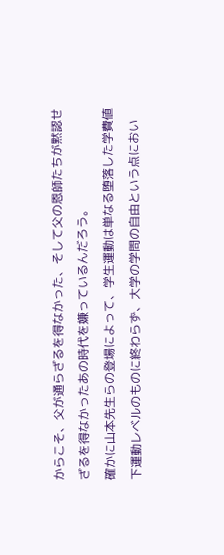からこそ、父が通らざるを得なかった、そして父の恩師たちが黙認せざるを得なかったあの時代を嫌っているんだろう。
確かに山本先生らの登場によって、学生運動は単なる堕落した学費値下運動レベルのものに終わらず、大学の学問の自由という点におい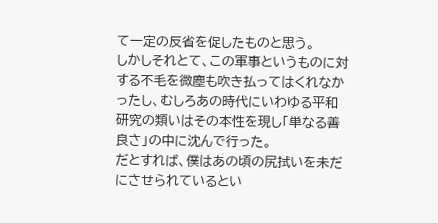て一定の反省を促したものと思う。
しかしそれとて、この軍事というものに対する不毛を微塵も吹き払ってはくれなかったし、むしろあの時代にいわゆる平和研究の類いはその本性を現し「単なる善良さ」の中に沈んで行った。
だとすれば、僕はあの頃の尻拭いを未だにさせられているとい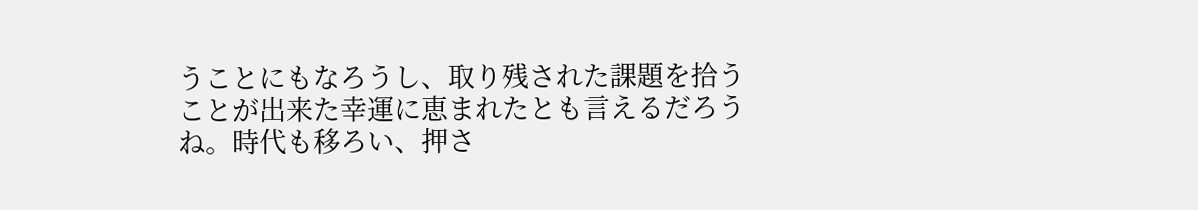うことにもなろうし、取り残された課題を拾うことが出来た幸運に恵まれたとも言えるだろうね。時代も移ろい、押さ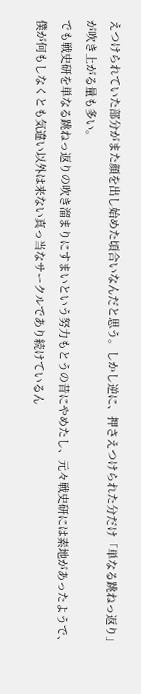えつけられていた部分がまた顔を出し始めた頃合いなんだと思う。しかし逆に、押さえつけられた分だけ「単なる跳ねっ返り」が吹き上がる量も多い。
でも戦史研を単なる跳ねっ返りの吹き溜まりにすまいという努力もとうの昔にやめたし、元々戦史研には素地があったようで、僕が何もしなくとも気違い以外は来ない真っ当なサークルであり続けているん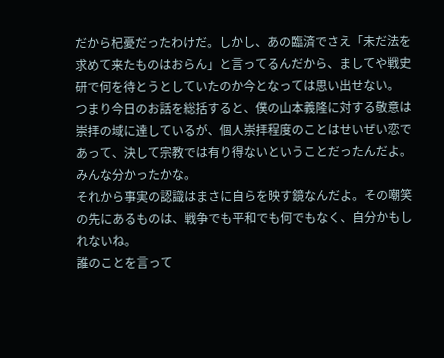だから杞憂だったわけだ。しかし、あの臨済でさえ「未だ法を求めて来たものはおらん」と言ってるんだから、ましてや戦史研で何を待とうとしていたのか今となっては思い出せない。
つまり今日のお話を総括すると、僕の山本義隆に対する敬意は崇拝の域に達しているが、個人崇拝程度のことはせいぜい恋であって、決して宗教では有り得ないということだったんだよ。みんな分かったかな。
それから事実の認識はまさに自らを映す鏡なんだよ。その嘲笑の先にあるものは、戦争でも平和でも何でもなく、自分かもしれないね。
誰のことを言って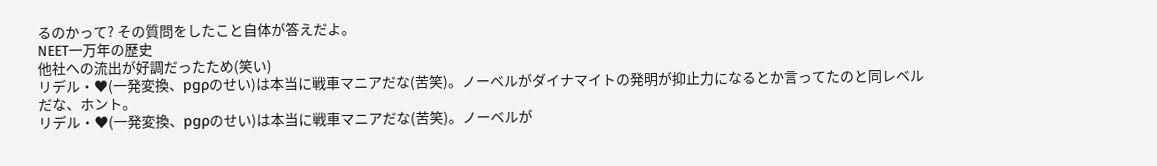るのかって? その質問をしたこと自体が答えだよ。
NEET一万年の歴史
他社への流出が好調だったため(笑い)
リデル・♥(一発変換、pgρのせい)は本当に戦車マニアだな(苦笑)。ノーベルがダイナマイトの発明が抑止力になるとか言ってたのと同レベルだな、ホント。
リデル・♥(一発変換、pgρのせい)は本当に戦車マニアだな(苦笑)。ノーベルが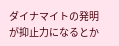ダイナマイトの発明が抑止力になるとか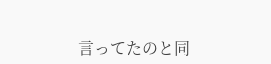言ってたのと同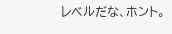レベルだな、ホント。